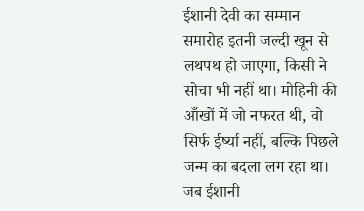ईशानी देवी का सम्मान समारोह इतनी जल्दी खून से लथपथ हो जाएगा, किसी ने सोचा भी नहीं था। मोहिनी की आँखों में जो नफरत थी, वो सिर्फ ईर्ष्या नहीं, बल्कि पिछले जन्म का बदला लग रहा था। जब ईशानी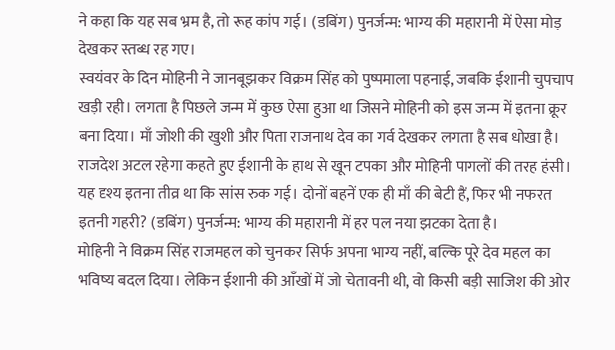ने कहा कि यह सब भ्रम है, तो रूह कांप गई। (डबिंग) पुनर्जन्म: भाग्य की महारानी में ऐसा मोड़ देखकर स्तब्ध रह गए।
स्वयंवर के दिन मोहिनी ने जानबूझकर विक्रम सिंह को पुष्पमाला पहनाई, जबकि ईशानी चुपचाप खड़ी रही। लगता है पिछले जन्म में कुछ ऐसा हुआ था जिसने मोहिनी को इस जन्म में इतना क्रूर बना दिया। माँ जोशी की खुशी और पिता राजनाथ देव का गर्व देखकर लगता है सब धोखा है।
राजदेश अटल रहेगा कहते हुए ईशानी के हाथ से खून टपका और मोहिनी पागलों की तरह हंसी। यह दृश्य इतना तीव्र था कि सांस रुक गई। दोनों बहनें एक ही माँ की बेटी हैं, फिर भी नफरत इतनी गहरी? (डबिंग) पुनर्जन्म: भाग्य की महारानी में हर पल नया झटका देता है।
मोहिनी ने विक्रम सिंह राजमहल को चुनकर सिर्फ अपना भाग्य नहीं, बल्कि पूरे देव महल का भविष्य बदल दिया। लेकिन ईशानी की आँखों में जो चेतावनी थी, वो किसी बड़ी साजिश की ओर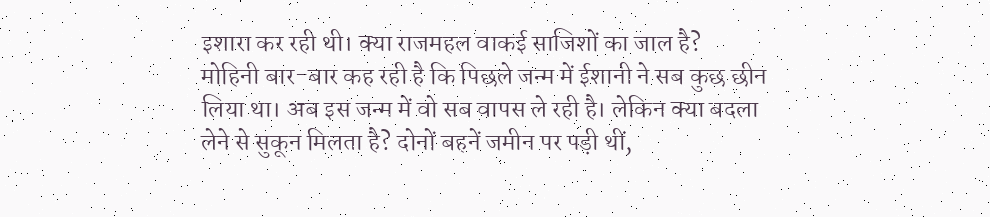इशारा कर रही थी। क्या राजमहल वाकई साजिशों का जाल है?
मोहिनी बार-बार कह रही है कि पिछले जन्म में ईशानी ने सब कुछ छीन लिया था। अब इस जन्म में वो सब वापस ले रही है। लेकिन क्या बदला लेने से सुकून मिलता है? दोनों बहनें जमीन पर पड़ी थीं,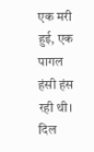एक मरी हुई, एक पागल हंसी हंस रही थी। दिल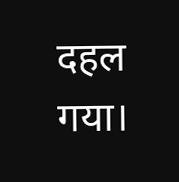दहल गया।